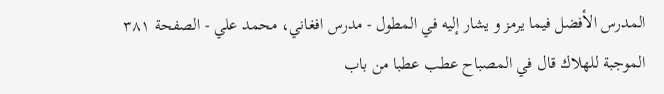المدرس الأفضل فيما يرمز و يشار إليه في المطول - مدرس افغاني، محمد علي - الصفحة ٣٨١
الموجبة للهلاك قال في المصباح عطب عطبا من باب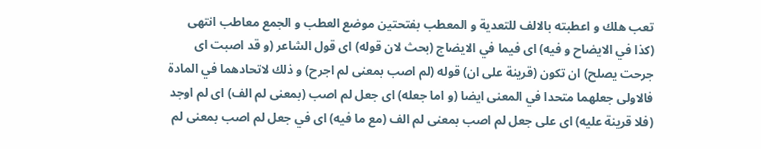تعب هلك و اعطبته بالالف للتعدية و المعطب بفتحتين موضع العطب و الجمع معاطب انتهى (كذا في الايضاح و فيه) اى فيما في الايضاج (بحث لان قوله) اى قول الشاعر (و قد اصبت اى جرحت يصلح) ان تكون (قرينة على ان) قوله (لم اصب بمعنى لم اجرح) و ذلك لاتحادهما في المادة فالاولى جعلهما متحدا في المعنى ايضا (و اما جعله) اى جعل لم اصب (بمعنى لم الف) اى لم اوجد (فلا قرينة عليه) اى على جعل لم اصب بمعنى لم الف (مع ما فيه) اى في جعل لم اصب بمعنى لم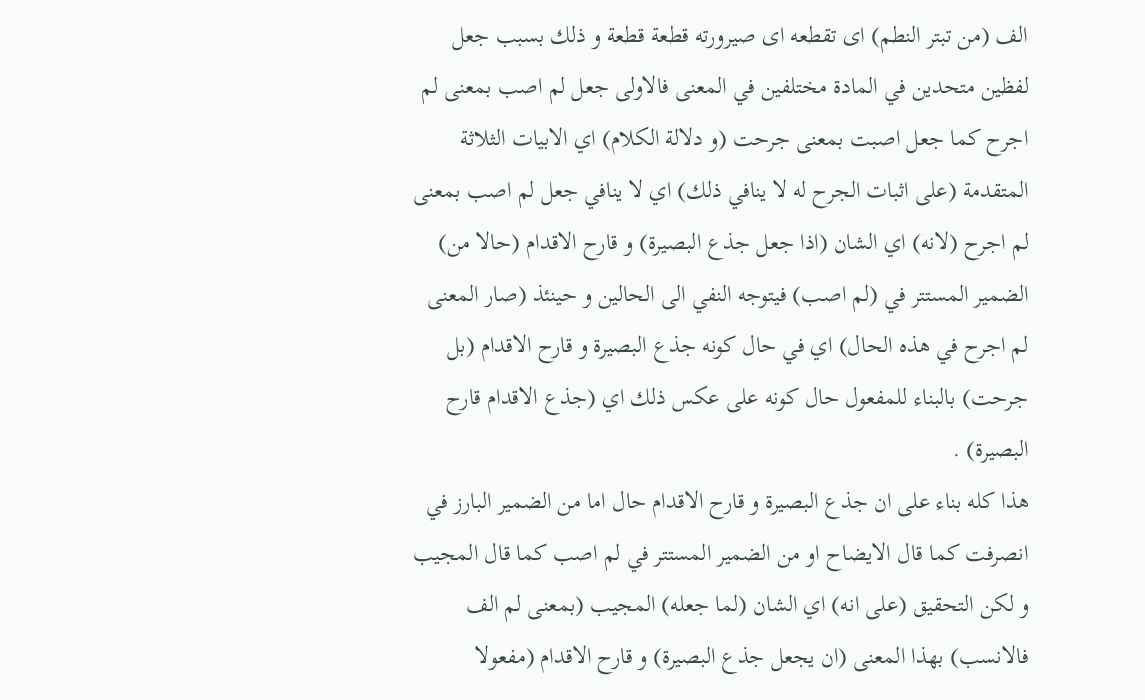الف (من تبتر النطم) اى تقطعه اى صيرورته قطعة قطعة و ذلك بسبب جعل لفظين متحدين في المادة مختلفين في المعنى فالاولى جعل لم اصب بمعنى لم اجرح كما جعل اصبت بمعنى جرحت (و دلالة الكلام) اي الابيات الثلاثة المتقدمة (على اثبات الجرح له لا ينافي ذلك) اي لا ينافي جعل لم اصب بمعنى لم اجرح (لانه) اي الشان (اذا جعل جذع البصيرة) و قارح الاقدام (حالا من) الضمير المستتر في (لم اصب) فيتوجه النفي الى الحالين و حينئذ (صار المعنى لم اجرح في هذه الحال) اي في حال كونه جذع البصيرة و قارح الاقدام (بل جرحت) بالبناء للمفعول حال كونه على عكس ذلك اي (جذع الاقدام قارح البصيرة) .
هذا كله بناء على ان جذع البصيرة و قارح الاقدام حال اما من الضمير البارز في انصرفت كما قال الايضاح او من الضمير المستتر في لم اصب كما قال المجيب و لكن التحقيق (على انه) اي الشان (لما جعله) المجيب (بمعنى لم الف فالانسب) بهذا المعنى (ان يجعل جذع البصيرة) و قارح الاقدام (مفعولا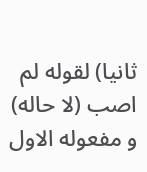ثانيا) لقوله لم اصب (لا حاله) و مفعوله الاول